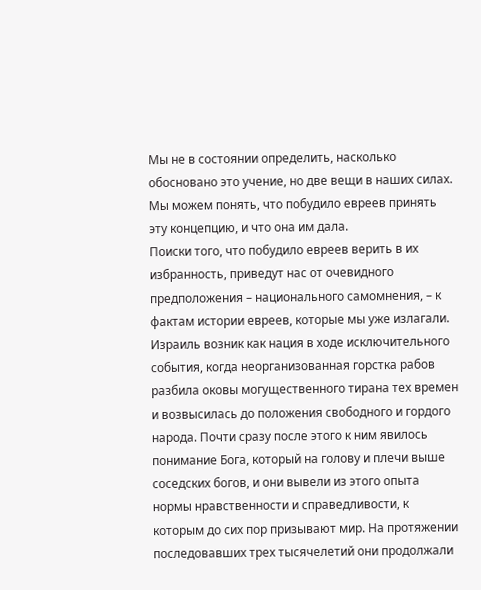Мы не в состоянии определить, насколько обосновано это учение, но две вещи в наших силах. Мы можем понять, что побудило евреев принять эту концепцию, и что она им дала.
Поиски того, что побудило евреев верить в их избранность, приведут нас от очевидного предположения – национального самомнения, – к фактам истории евреев, которые мы уже излагали. Израиль возник как нация в ходе исключительного события, когда неорганизованная горстка рабов разбила оковы могущественного тирана тех времен и возвысилась до положения свободного и гордого народа. Почти сразу после этого к ним явилось понимание Бога, который на голову и плечи выше соседских богов, и они вывели из этого опыта нормы нравственности и справедливости, к которым до сих пор призывают мир. На протяжении последовавших трех тысячелетий они продолжали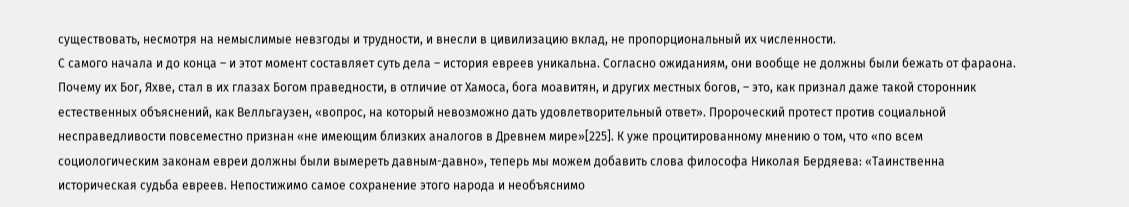существовать, несмотря на немыслимые невзгоды и трудности, и внесли в цивилизацию вклад, не пропорциональный их численности.
С самого начала и до конца – и этот момент составляет суть дела – история евреев уникальна. Согласно ожиданиям, они вообще не должны были бежать от фараона. Почему их Бог, Яхве, стал в их глазах Богом праведности, в отличие от Хамоса, бога моавитян, и других местных богов, – это, как признал даже такой сторонник естественных объяснений, как Велльгаузен, «вопрос, на который невозможно дать удовлетворительный ответ». Пророческий протест против социальной несправедливости повсеместно признан «не имеющим близких аналогов в Древнем мире»[225]. К уже процитированному мнению о том, что «по всем социологическим законам евреи должны были вымереть давным-давно», теперь мы можем добавить слова философа Николая Бердяева: «Таинственна историческая судьба евреев. Непостижимо самое сохранение этого народа и необъяснимо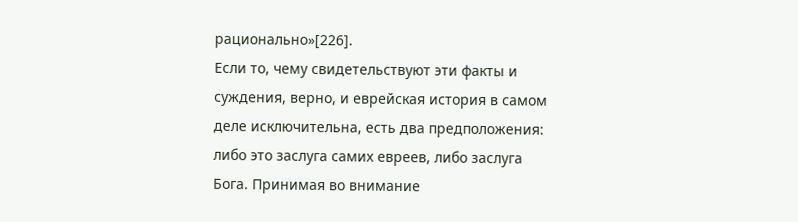рационально»[226].
Если то, чему свидетельствуют эти факты и суждения, верно, и еврейская история в самом деле исключительна, есть два предположения: либо это заслуга самих евреев, либо заслуга Бога. Принимая во внимание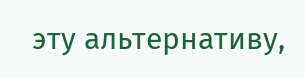эту альтернативу,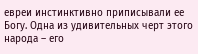евреи инстинктивно приписывали ее Богу. Одна из удивительных черт этого народа – его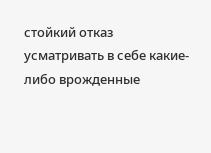стойкий отказ усматривать в себе какие-либо врожденные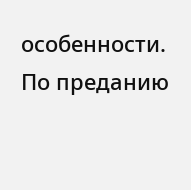особенности. По преданию